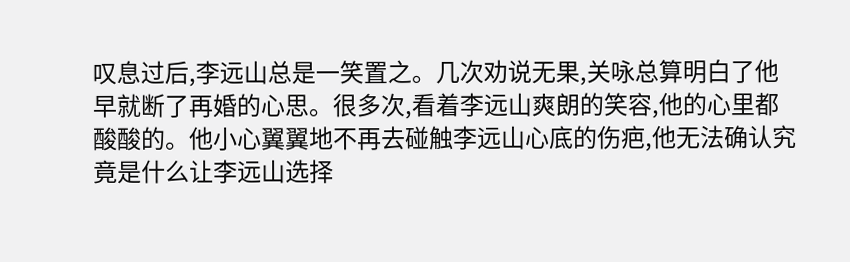叹息过后,李远山总是一笑置之。几次劝说无果,关咏总算明白了他早就断了再婚的心思。很多次,看着李远山爽朗的笑容,他的心里都酸酸的。他小心翼翼地不再去碰触李远山心底的伤疤,他无法确认究竟是什么让李远山选择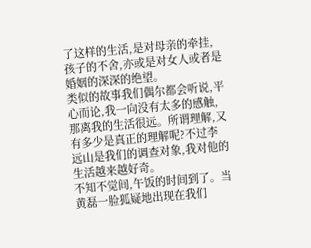了这样的生活,是对母亲的牵挂,孩子的不舍,亦或是对女人或者是婚姻的深深的绝望。
类似的故事我们偶尔都会听说,平心而论,我一向没有太多的感触,那离我的生活很远。所谓理解,又有多少是真正的理解呢?不过李远山是我们的调查对象,我对他的生活越来越好奇。
不知不觉间,午饭的时间到了。当黄磊一脸狐疑地出现在我们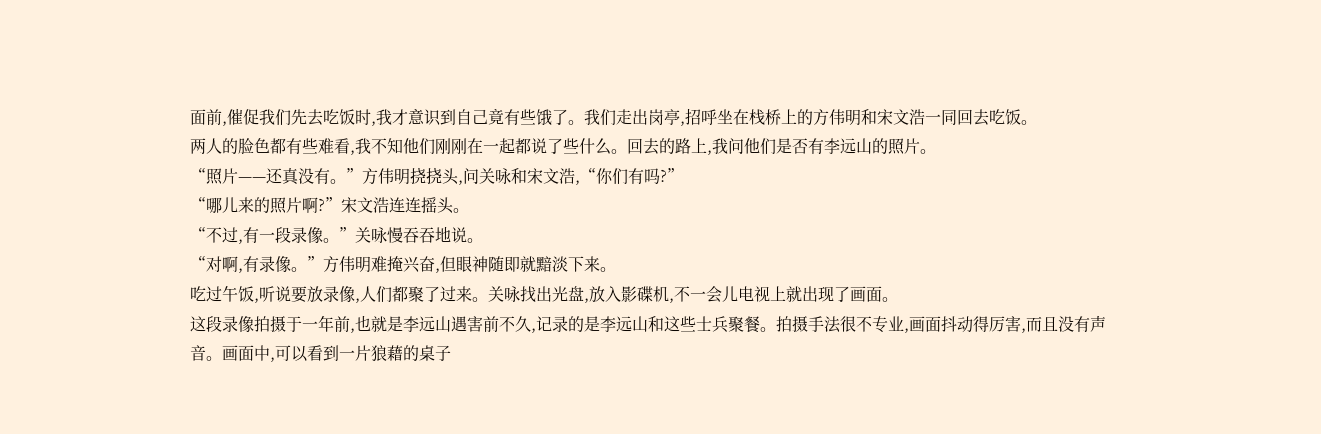面前,催促我们先去吃饭时,我才意识到自己竟有些饿了。我们走出岗亭,招呼坐在栈桥上的方伟明和宋文浩一同回去吃饭。
两人的脸色都有些难看,我不知他们刚刚在一起都说了些什么。回去的路上,我问他们是否有李远山的照片。
“照片——还真没有。”方伟明挠挠头,问关咏和宋文浩,“你们有吗?”
“哪儿来的照片啊?”宋文浩连连摇头。
“不过,有一段录像。”关咏慢吞吞地说。
“对啊,有录像。”方伟明难掩兴奋,但眼神随即就黯淡下来。
吃过午饭,听说要放录像,人们都聚了过来。关咏找出光盘,放入影碟机,不一会儿电视上就出现了画面。
这段录像拍摄于一年前,也就是李远山遇害前不久,记录的是李远山和这些士兵聚餐。拍摄手法很不专业,画面抖动得厉害,而且没有声音。画面中,可以看到一片狼藉的桌子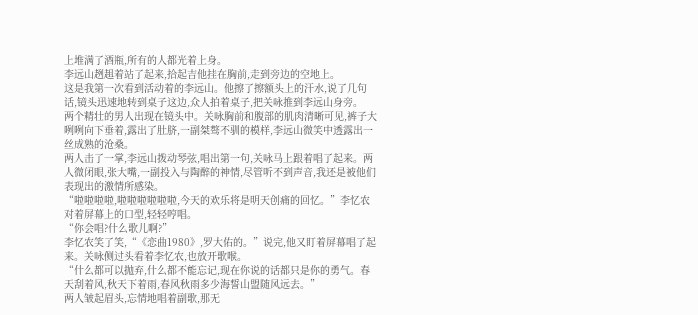上堆满了酒瓶,所有的人都光着上身。
李远山趔趄着站了起来,拾起吉他挂在胸前,走到旁边的空地上。
这是我第一次看到活动着的李远山。他擦了擦额头上的汗水,说了几句话,镜头迅速地转到桌子这边,众人拍着桌子,把关咏推到李远山身旁。
两个精壮的男人出现在镜头中。关咏胸前和腹部的肌肉清晰可见,裤子大咧咧向下垂着,露出了肚脐,一副桀骜不驯的模样,李远山微笑中透露出一丝成熟的沧桑。
两人击了一掌,李远山拨动琴弦,唱出第一句,关咏马上跟着唱了起来。两人微闭眼,张大嘴,一副投入与陶醉的神情,尽管听不到声音,我还是被他们表现出的激情所感染。
“啦啦啦啦,啦啦啦啦啦啦,今天的欢乐将是明天创痛的回忆。”李忆农对着屏幕上的口型,轻轻哼唱。
“你会唱?什么歌儿啊?”
李忆农笑了笑,“《恋曲1980》,罗大佑的。”说完,他又盯着屏幕唱了起来。关咏侧过头看着李忆农,也放开歌喉。
“什么都可以抛弃,什么都不能忘记,现在你说的话都只是你的勇气。春天刮着风,秋天下着雨,春风秋雨多少海誓山盟随风远去。”
两人皱起眉头,忘情地唱着副歌,那无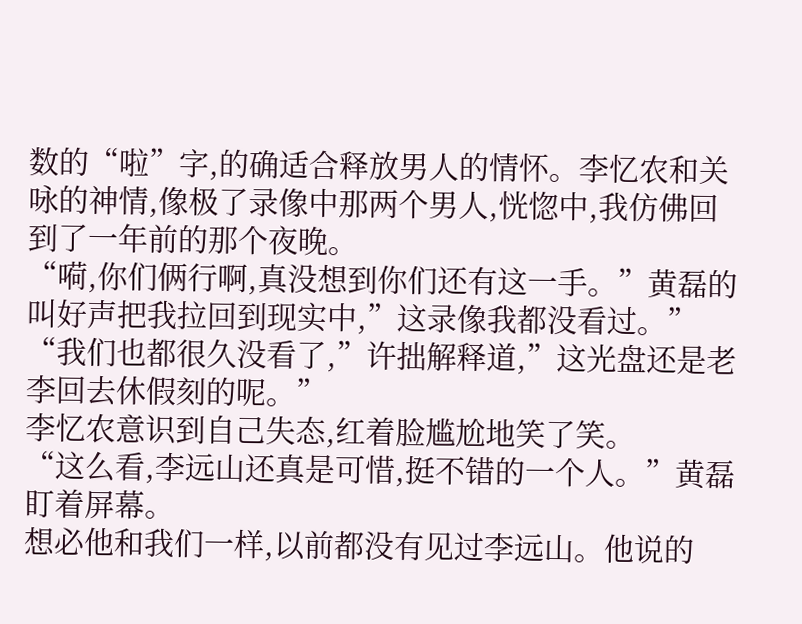数的“啦”字,的确适合释放男人的情怀。李忆农和关咏的神情,像极了录像中那两个男人,恍惚中,我仿佛回到了一年前的那个夜晚。
“嗬,你们俩行啊,真没想到你们还有这一手。”黄磊的叫好声把我拉回到现实中,”这录像我都没看过。”
“我们也都很久没看了,”许拙解释道,”这光盘还是老李回去休假刻的呢。”
李忆农意识到自己失态,红着脸尴尬地笑了笑。
“这么看,李远山还真是可惜,挺不错的一个人。”黄磊盯着屏幕。
想必他和我们一样,以前都没有见过李远山。他说的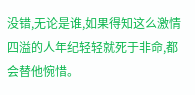没错,无论是谁,如果得知这么激情四溢的人年纪轻轻就死于非命,都会替他惋惜。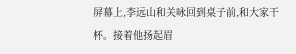屏幕上,李远山和关咏回到桌子前,和大家干杯。接着他扬起眉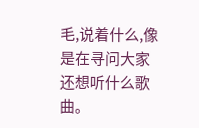毛,说着什么,像是在寻问大家还想听什么歌曲。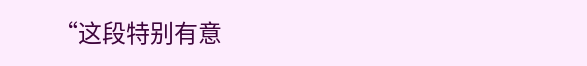“这段特别有意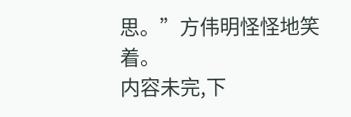思。”方伟明怪怪地笑着。
内容未完,下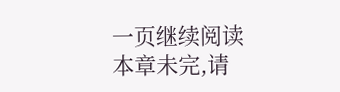一页继续阅读
本章未完,请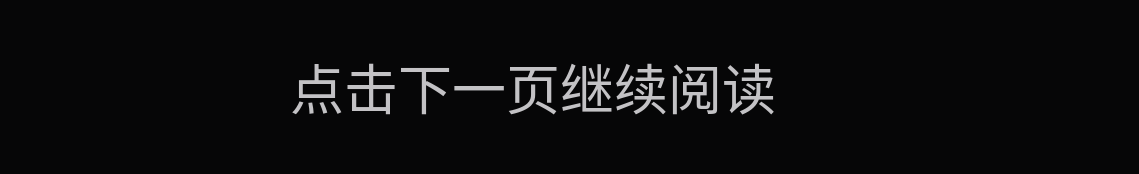点击下一页继续阅读